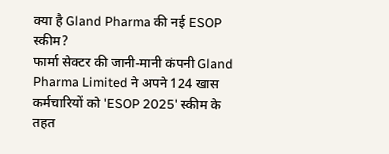क्या है Gland Pharma की नई ESOP स्कीम?
फार्मा सेक्टर की जानी-मानी कंपनी Gland Pharma Limited ने अपने 124 खास कर्मचारियों को 'ESOP 2025' स्कीम के तहत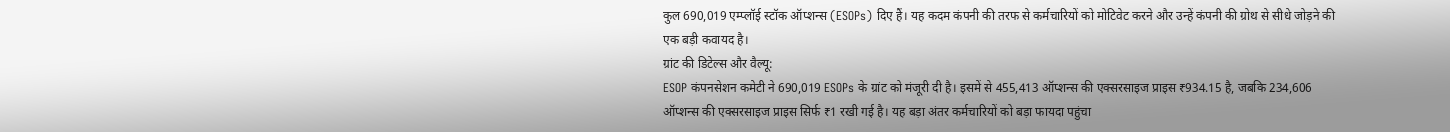कुल 690,019 एम्प्लॉई स्टॉक ऑप्शन्स (ESOPs) दिए हैं। यह कदम कंपनी की तरफ से कर्मचारियों को मोटिवेट करने और उन्हें कंपनी की ग्रोथ से सीधे जोड़ने की एक बड़ी कवायद है।
ग्रांट की डिटेल्स और वैल्यू:
ESOP कंपनसेशन कमेटी ने 690,019 ESOPs के ग्रांट को मंजूरी दी है। इसमें से 455,413 ऑप्शन्स की एक्सरसाइज प्राइस ₹934.15 है, जबकि 234,606 ऑप्शन्स की एक्सरसाइज प्राइस सिर्फ ₹1 रखी गई है। यह बड़ा अंतर कर्मचारियों को बड़ा फायदा पहुंचा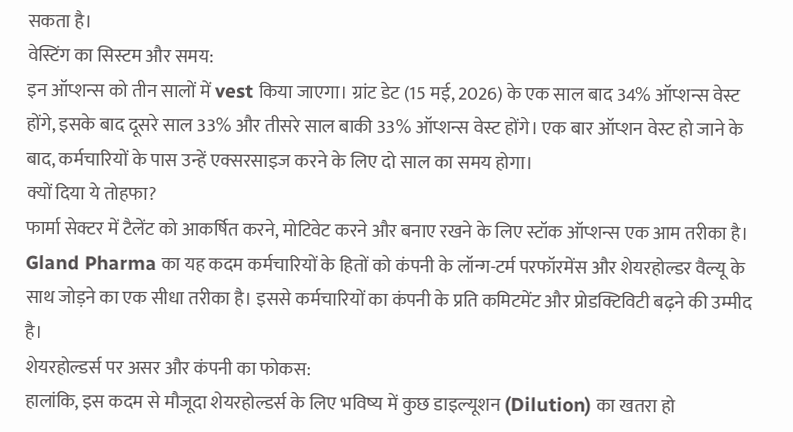सकता है।
वेस्टिंग का सिस्टम और समय:
इन ऑप्शन्स को तीन सालों में vest किया जाएगा। ग्रांट डेट (15 मई, 2026) के एक साल बाद 34% ऑप्शन्स वेस्ट होंगे, इसके बाद दूसरे साल 33% और तीसरे साल बाकी 33% ऑप्शन्स वेस्ट होंगे। एक बार ऑप्शन वेस्ट हो जाने के बाद, कर्मचारियों के पास उन्हें एक्सरसाइज करने के लिए दो साल का समय होगा।
क्यों दिया ये तोहफा?
फार्मा सेक्टर में टैलेंट को आकर्षित करने, मोटिवेट करने और बनाए रखने के लिए स्टॉक ऑप्शन्स एक आम तरीका है। Gland Pharma का यह कदम कर्मचारियों के हितों को कंपनी के लॉन्ग-टर्म परफॉरमेंस और शेयरहोल्डर वैल्यू के साथ जोड़ने का एक सीधा तरीका है। इससे कर्मचारियों का कंपनी के प्रति कमिटमेंट और प्रोडक्टिविटी बढ़ने की उम्मीद है।
शेयरहोल्डर्स पर असर और कंपनी का फोकस:
हालांकि, इस कदम से मौजूदा शेयरहोल्डर्स के लिए भविष्य में कुछ डाइल्यूशन (Dilution) का खतरा हो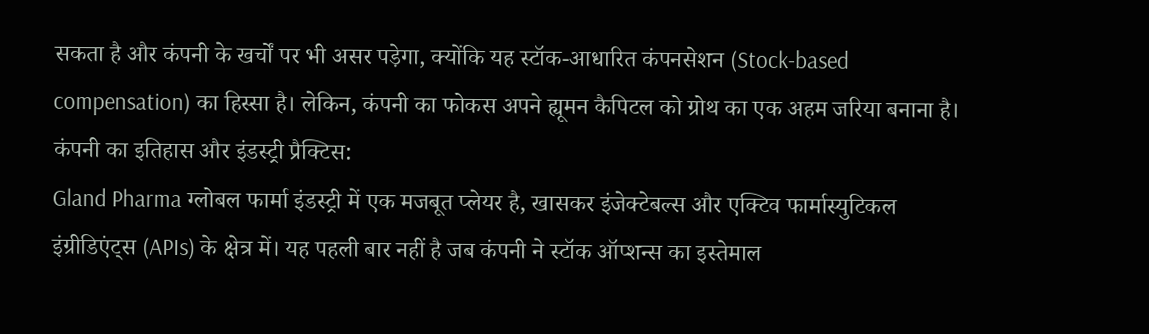सकता है और कंपनी के खर्चों पर भी असर पड़ेगा, क्योंकि यह स्टॉक-आधारित कंपनसेशन (Stock-based compensation) का हिस्सा है। लेकिन, कंपनी का फोकस अपने ह्यूमन कैपिटल को ग्रोथ का एक अहम जरिया बनाना है।
कंपनी का इतिहास और इंडस्ट्री प्रैक्टिस:
Gland Pharma ग्लोबल फार्मा इंडस्ट्री में एक मजबूत प्लेयर है, खासकर इंजेक्टेबल्स और एक्टिव फार्मास्युटिकल इंग्रीडिएंट्स (APIs) के क्षेत्र में। यह पहली बार नहीं है जब कंपनी ने स्टॉक ऑप्शन्स का इस्तेमाल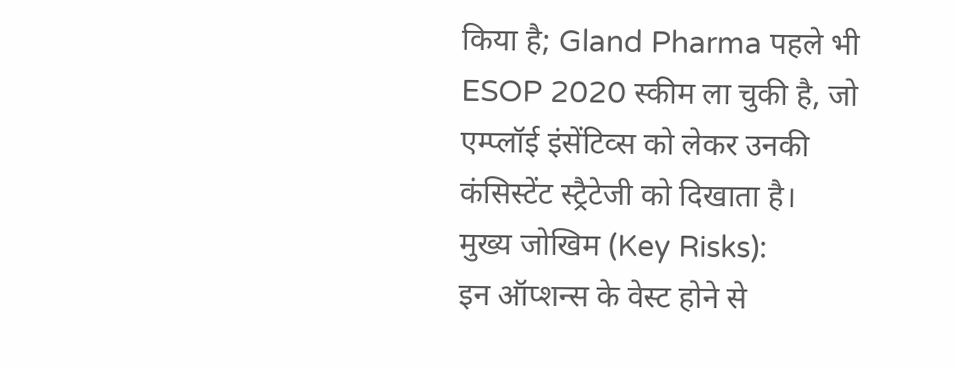किया है; Gland Pharma पहले भी ESOP 2020 स्कीम ला चुकी है, जो एम्प्लॉई इंसेंटिव्स को लेकर उनकी कंसिस्टेंट स्ट्रैटेजी को दिखाता है।
मुख्य जोखिम (Key Risks):
इन ऑप्शन्स के वेस्ट होने से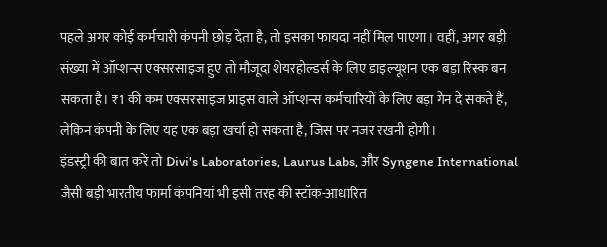पहले अगर कोई कर्मचारी कंपनी छोड़ देता है, तो इसका फायदा नहीं मिल पाएगा। वहीं, अगर बड़ी संख्या में ऑप्शन्स एक्सरसाइज हुए तो मौजूदा शेयरहोल्डर्स के लिए डाइल्यूशन एक बड़ा रिस्क बन सकता है। ₹1 की कम एक्सरसाइज प्राइस वाले ऑप्शन्स कर्मचारियों के लिए बड़ा गेन दे सकते हैं, लेकिन कंपनी के लिए यह एक बड़ा खर्चा हो सकता है, जिस पर नजर रखनी होगी।
इंडस्ट्री की बात करें तो Divi's Laboratories, Laurus Labs, और Syngene International जैसी बड़ी भारतीय फार्मा कंपनियां भी इसी तरह की स्टॉक-आधारित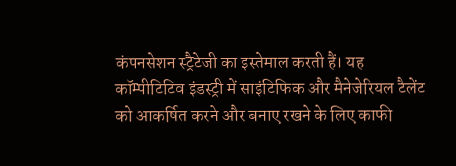कंपनसेशन स्ट्रैटेजी का इस्तेमाल करती हैं। यह कॉम्पीटिटिव इंडस्ट्री में साइंटिफिक और मैनेजेरियल टैलेंट को आकर्षित करने और बनाए रखने के लिए काफी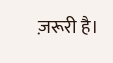ज़रूरी है।